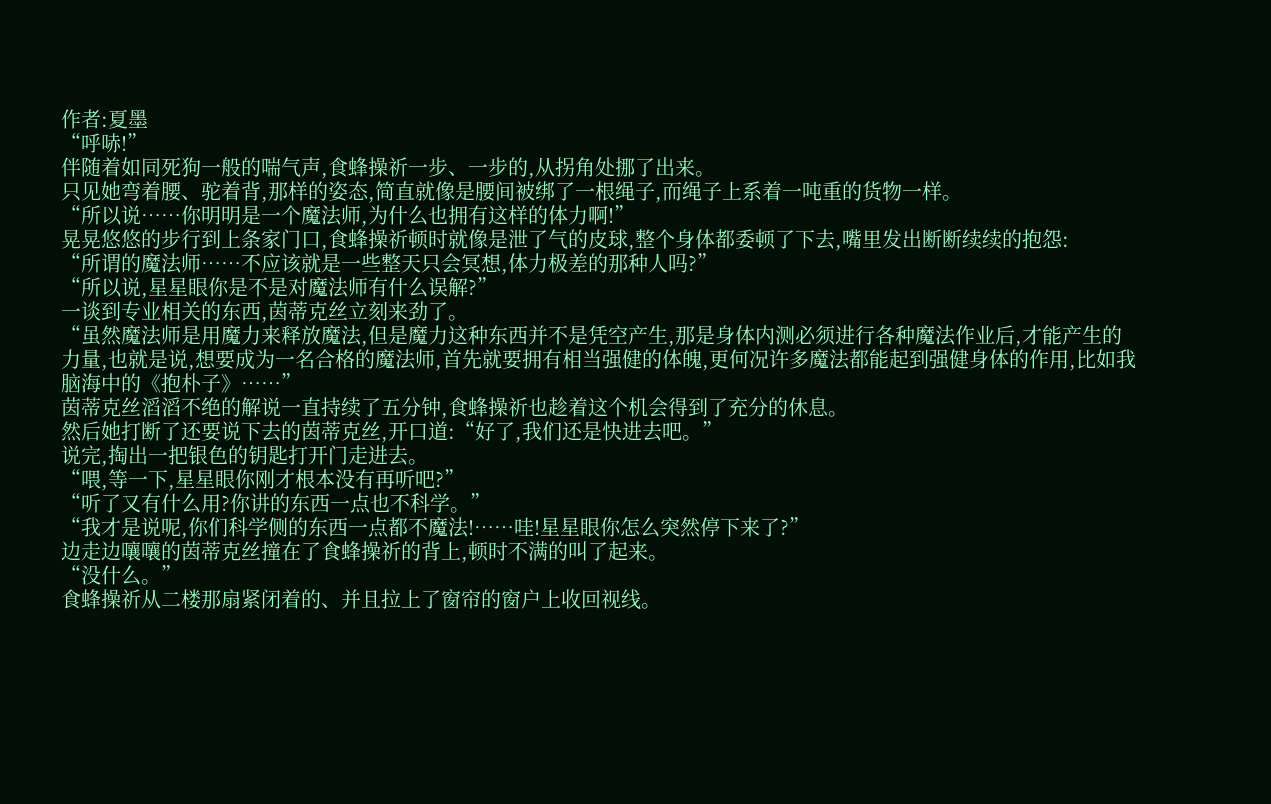作者:夏墨
“呼哧!”
伴随着如同死狗一般的喘气声,食蜂操祈一步、一步的,从拐角处挪了出来。
只见她弯着腰、驼着背,那样的姿态,简直就像是腰间被绑了一根绳子,而绳子上系着一吨重的货物一样。
“所以说……你明明是一个魔法师,为什么也拥有这样的体力啊!”
晃晃悠悠的步行到上条家门口,食蜂操祈顿时就像是泄了气的皮球,整个身体都委顿了下去,嘴里发出断断续续的抱怨:
“所谓的魔法师……不应该就是一些整天只会冥想,体力极差的那种人吗?”
“所以说,星星眼你是不是对魔法师有什么误解?”
一谈到专业相关的东西,茵蒂克丝立刻来劲了。
“虽然魔法师是用魔力来释放魔法,但是魔力这种东西并不是凭空产生,那是身体内测必须进行各种魔法作业后,才能产生的力量,也就是说,想要成为一名合格的魔法师,首先就要拥有相当强健的体魄,更何况许多魔法都能起到强健身体的作用,比如我脑海中的《抱朴子》……”
茵蒂克丝滔滔不绝的解说一直持续了五分钟,食蜂操祈也趁着这个机会得到了充分的休息。
然后她打断了还要说下去的茵蒂克丝,开口道:“好了,我们还是快进去吧。”
说完,掏出一把银色的钥匙打开门走进去。
“喂,等一下,星星眼你刚才根本没有再听吧?”
“听了又有什么用?你讲的东西一点也不科学。”
“我才是说呢,你们科学侧的东西一点都不魔法!……哇!星星眼你怎么突然停下来了?”
边走边嚷嚷的茵蒂克丝撞在了食蜂操祈的背上,顿时不满的叫了起来。
“没什么。”
食蜂操祈从二楼那扇紧闭着的、并且拉上了窗帘的窗户上收回视线。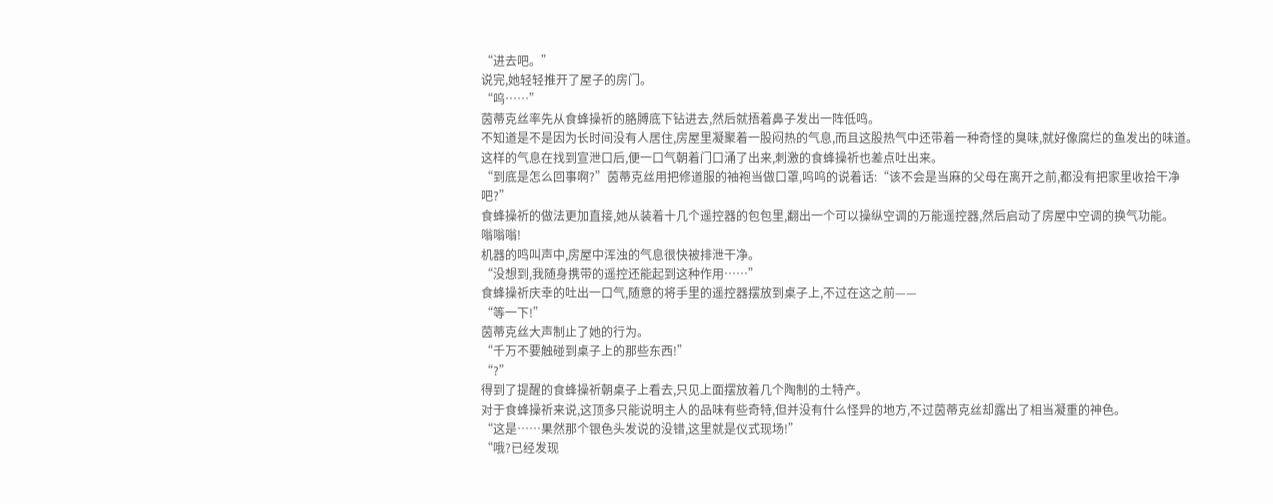“进去吧。”
说完,她轻轻推开了屋子的房门。
“呜……”
茵蒂克丝率先从食蜂操祈的胳膊底下钻进去,然后就捂着鼻子发出一阵低鸣。
不知道是不是因为长时间没有人居住,房屋里凝聚着一股闷热的气息,而且这股热气中还带着一种奇怪的臭味,就好像腐烂的鱼发出的味道。
这样的气息在找到宣泄口后,便一口气朝着门口涌了出来,刺激的食蜂操祈也差点吐出来。
“到底是怎么回事啊?”茵蒂克丝用把修道服的袖袍当做口罩,呜呜的说着话:“该不会是当麻的父母在离开之前,都没有把家里收拾干净吧?”
食蜂操祈的做法更加直接,她从装着十几个遥控器的包包里,翻出一个可以操纵空调的万能遥控器,然后启动了房屋中空调的换气功能。
嗡嗡嗡!
机器的鸣叫声中,房屋中浑浊的气息很快被排泄干净。
“没想到,我随身携带的遥控还能起到这种作用……”
食蜂操祈庆幸的吐出一口气,随意的将手里的遥控器摆放到桌子上,不过在这之前——
“等一下!”
茵蒂克丝大声制止了她的行为。
“千万不要触碰到桌子上的那些东西!”
“?”
得到了提醒的食蜂操祈朝桌子上看去,只见上面摆放着几个陶制的土特产。
对于食蜂操祈来说,这顶多只能说明主人的品味有些奇特,但并没有什么怪异的地方,不过茵蒂克丝却露出了相当凝重的神色。
“这是……果然那个银色头发说的没错,这里就是仪式现场!”
“哦?已经发现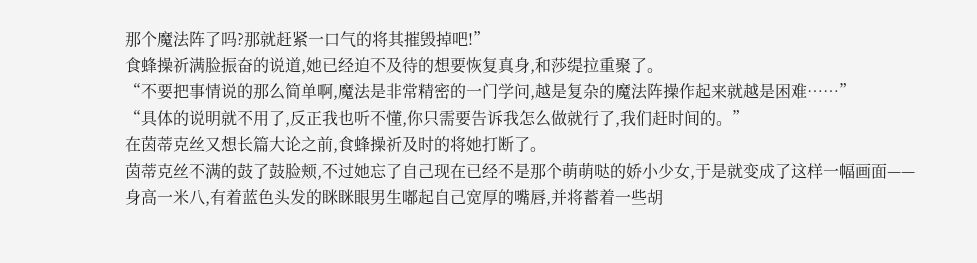那个魔法阵了吗?那就赶紧一口气的将其摧毁掉吧!”
食蜂操祈满脸振奋的说道,她已经迫不及待的想要恢复真身,和莎缇拉重聚了。
“不要把事情说的那么简单啊,魔法是非常精密的一门学问,越是复杂的魔法阵操作起来就越是困难……”
“具体的说明就不用了,反正我也听不懂,你只需要告诉我怎么做就行了,我们赶时间的。”
在茵蒂克丝又想长篇大论之前,食蜂操祈及时的将她打断了。
茵蒂克丝不满的鼓了鼓脸颊,不过她忘了自己现在已经不是那个萌萌哒的娇小少女,于是就变成了这样一幅画面——
身高一米八,有着蓝色头发的眯眯眼男生嘟起自己宽厚的嘴唇,并将蓄着一些胡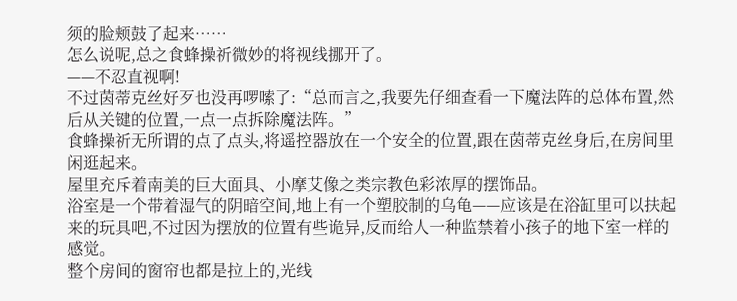须的脸颊鼓了起来……
怎么说呢,总之食蜂操祈微妙的将视线挪开了。
——不忍直视啊!
不过茵蒂克丝好歹也没再啰嗦了:“总而言之,我要先仔细查看一下魔法阵的总体布置,然后从关键的位置,一点一点拆除魔法阵。”
食蜂操祈无所谓的点了点头,将遥控器放在一个安全的位置,跟在茵蒂克丝身后,在房间里闲逛起来。
屋里充斥着南美的巨大面具、小摩艾像之类宗教色彩浓厚的摆饰品。
浴室是一个带着湿气的阴暗空间,地上有一个塑胶制的乌龟——应该是在浴缸里可以扶起来的玩具吧,不过因为摆放的位置有些诡异,反而给人一种监禁着小孩子的地下室一样的感觉。
整个房间的窗帘也都是拉上的,光线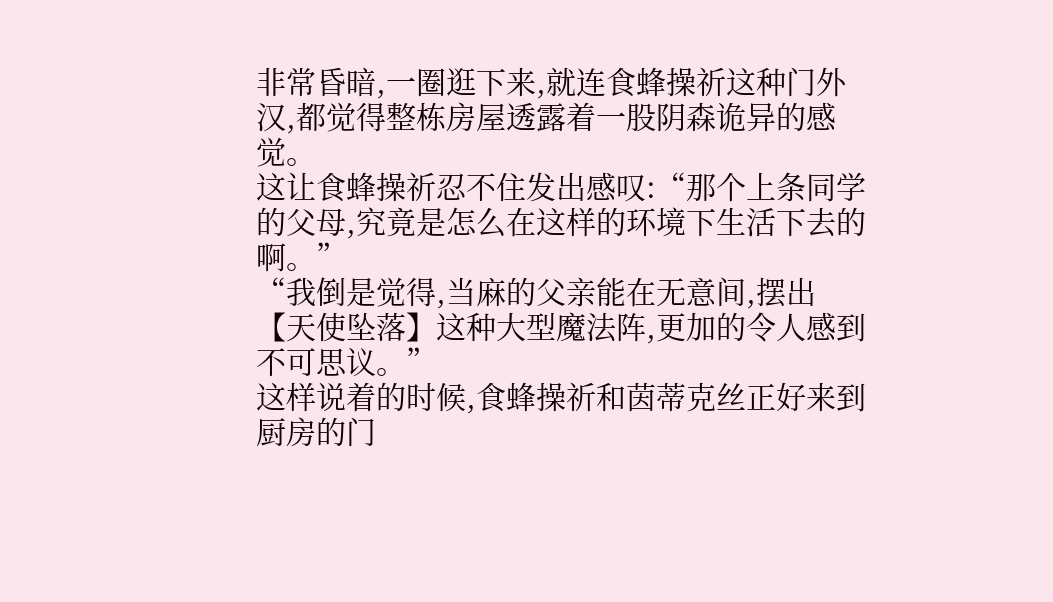非常昏暗,一圈逛下来,就连食蜂操祈这种门外汉,都觉得整栋房屋透露着一股阴森诡异的感觉。
这让食蜂操祈忍不住发出感叹:“那个上条同学的父母,究竟是怎么在这样的环境下生活下去的啊。”
“我倒是觉得,当麻的父亲能在无意间,摆出【天使坠落】这种大型魔法阵,更加的令人感到不可思议。”
这样说着的时候,食蜂操祈和茵蒂克丝正好来到厨房的门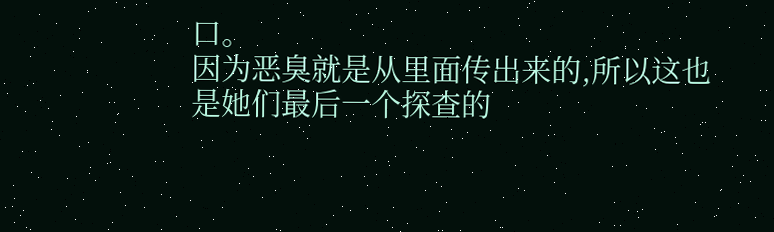口。
因为恶臭就是从里面传出来的,所以这也是她们最后一个探查的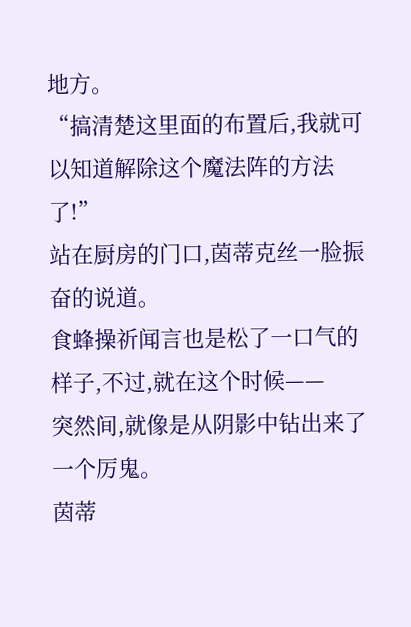地方。
“搞清楚这里面的布置后,我就可以知道解除这个魔法阵的方法了!”
站在厨房的门口,茵蒂克丝一脸振奋的说道。
食蜂操祈闻言也是松了一口气的样子,不过,就在这个时候——
突然间,就像是从阴影中钻出来了一个厉鬼。
茵蒂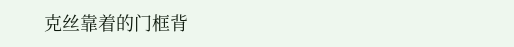克丝靠着的门框背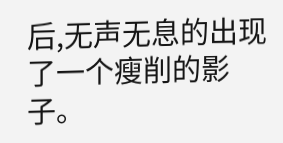后,无声无息的出现了一个瘦削的影子。